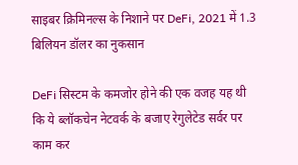साइबर क्रिमिनल्‍स के निशाने पर DeFi, 2021 में 1.3 बिलियन डॉलर का नुकसान

DeFi सिस्टम के कमजोर होने की एक वजह यह थी कि ये ब्लॉकचेन नेटवर्क के बजाए रेगुलेटेड सर्वर पर काम कर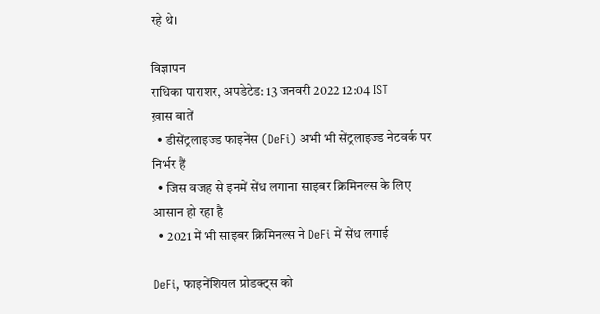रहे थे।

विज्ञापन
राधिका पाराशर, अपडेटेड: 13 जनवरी 2022 12:04 IST
ख़ास बातें
  • डीसेंट्रलाइज्‍ड फाइनेंस (DeFi) अभी भी सेंट्रलाइज्‍ड नेटवर्क पर निर्भर हैं
  • जिस वजह से इनमें सेंध लगाना साइबर क्रिमिनल्‍स के लिए आसान हो रहा है
  • 2021 में भी साइबर क्रिमिनल्‍स ने DeFi में सेंध लगाई

DeFi, फाइनेंशियल प्रोडक्‍ट्स को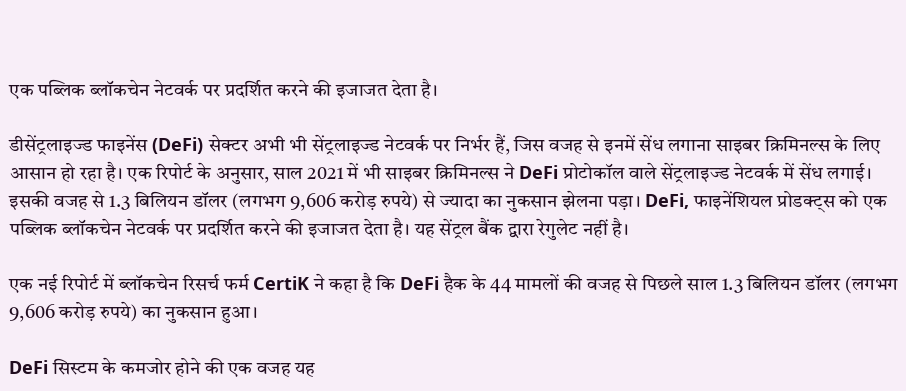एक पब्लिक ब्लॉकचेन नेटवर्क पर प्रदर्शित करने की इजाजत देता है।

डीसेंट्रलाइज्‍ड फाइनेंस (DeFi) सेक्‍टर अभी भी सेंट्रलाइज्‍ड नेटवर्क पर निर्भर हैं, जिस वजह से इनमें सेंध लगाना साइबर क्रिमिनल्‍स के लिए आसान हो रहा है। एक रिपोर्ट के अनुसार, साल 2021 में भी साइबर क्रिमिनल्‍स ने DeFi प्रोटोकॉल वाले सेंट्रलाइज्‍ड नेटवर्क में सेंध लगाई। इसकी वजह से 1.3 बिलियन डॉलर (लगभग 9,606 करोड़ रुपये) से ज्‍यादा का नुकसान झेलना पड़ा। DeFi, फाइनेंशियल प्रोडक्‍ट्स को एक पब्लिक ब्लॉकचेन नेटवर्क पर प्रदर्शित करने की इजाजत देता है। यह सेंट्रल बैंक द्वारा रेगुलेट नहीं है।

एक नई रिपोर्ट में ब्लॉकचेन रिसर्च फर्म CertiK ने कहा है कि DeFi हैक के 44 मामलों की वजह से पिछले साल 1.3 बिलियन डॉलर (लगभग 9,606 करोड़ रुपये) का नुकसान हुआ।

DeFi सिस्टम के कमजोर होने की एक वजह यह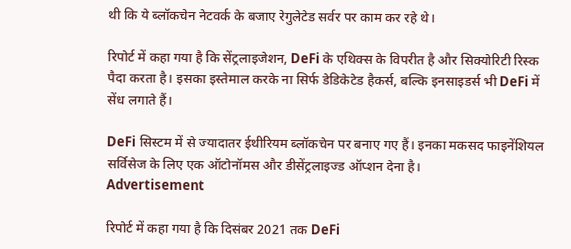थी कि ये ब्लॉकचेन नेटवर्क के बजाए रेगुलेटेड सर्वर पर काम कर रहे थे।

रिपोर्ट में कहा गया है कि सेंट्रलाइजेशन, DeFi के एथिक्‍स के विपरीत है और सिक्‍योरिटी रिस्‍क पैदा करता है। इसका इस्‍तेमाल करके ना सिर्फ डेडिकेटेड हैकर्स, बल्कि इनसाइडर्स भी DeFi में सेंध लगाते हैं।

DeFi सिस्टम में से ज्‍यादातर ईथीरियम ब्लॉकचेन पर बनाए गए हैं। इनका मकसद फाइनेंशियल सर्विसेज के लिए एक ऑटोनॉमस और डीसेंट्रलाइज्‍ड ऑप्‍शन देना है।
Advertisement

रिपोर्ट में कहा गया है कि दिसंबर 2021 तक DeFi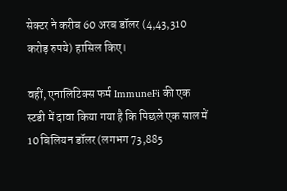सेक्‍टर ने करीब 60 अरब डॉलर (4,43,310 करोड़ रुपये) हासिल किए।

वहीं, एनालिटिक्स फर्म ImmuneFi की एक स्‍टडी में दावा किया गया है कि पिछले एक साल में 10 बिलियन डॉलर (लगभग 73,885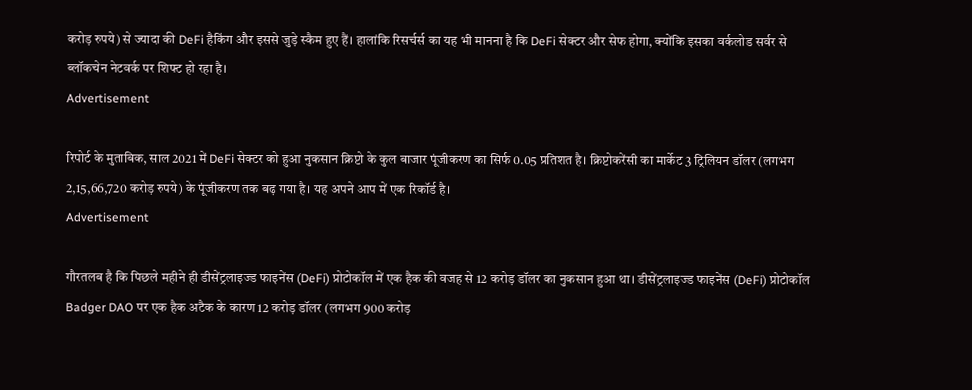करोड़ रुपये) से ज्‍यादा की DeFi हैकिंग और इससे जुड़े स्‍कैम हुए हैं। हालांकि रिसर्चर्स का यह भी मानना है कि DeFi सेक्टर और सेफ होगा, क्‍योंकि इसका वर्कलोड सर्वर से ब्‍लॉकचेन नेटवर्क पर शिफ्ट हो रहा है।
Advertisement

रिपोर्ट के मुताबिक, साल 2021 में DeFi सेक्‍टर को हुआ नुकसान क्रिप्टो के कुल बाजार पूंजीकरण का सिर्फ 0.05 प्रतिशत है। क्रिप्टोकरेंसी का मार्केट 3 ट्रिलियन डॉलर (लगभग 2,15,66,720 करोड़ रुपये) के पूंजीकरण तक बढ़ गया है। यह अपने आप में एक रिकॉर्ड है।
Advertisement

गौरतलब है कि पिछले महीने ही डीसेंट्रलाइज्ड फाइनेंस (DeFi) प्रोटोकॉल में एक हैक की वजह से 12 करोड़ डॉलर का नुकसान हुआ था। डीसेंट्रलाइज्ड फाइनेंस (DeFi) प्रोटोकॉल Badger DAO पर एक हैक अटैक के कारण 12 करोड़ डॉलर (लगभग 900 करोड़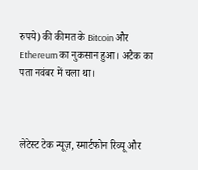रुपये) की कीमत के Bitcoin और Ethereum का नुकसान हुआ। अटैक का पता नवंबर में चला था।



लेटेस्ट टेक न्यूज़, स्मार्टफोन रिव्यू और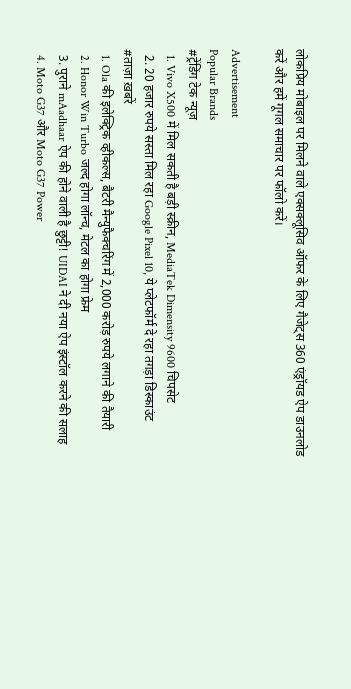लोकप्रिय मोबाइल पर मिलने वाले एक्सक्लूसिव ऑफर के लिए गैजेट्स 360 एंड्रॉयड ऐप डाउनलोड करें और हमें गूगल समाचार पर फॉलो करें।

Advertisement
Popular Brands
#ट्रेंडिंग टेक न्यूज़
  1. Vivo X500 में मिल सकती है बड़ी स्क्रीन, MediaTek Dimensity 9600 चिपसेट
  2. 20 हजार रुपये सस्ता मिल रहा Google Pixel 10, ये प्लेटफॉर्म दे रहा तगड़ा डिस्काउंट
#ताज़ा ख़बरें
  1. Ola की इलेक्ट्रिक व्हीकल्स, बैटरी मैन्युफैक्चरिंग में 2,000 करोड़ रुपये लगाने की तैयारी
  2. Honor Win Turbo जल्द होगा लॉन्च, मेटल का होगा फ्रेम
  3. पुराने mAadhaar ऐप की होने वाली है छुट्टी! UIDAI ने दी नया ऐप इंस्टॉल करने की सलाह
  4. Moto G37 और Moto G37 Power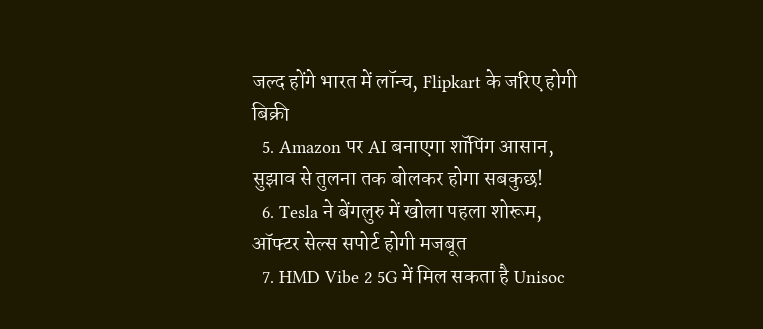जल्द होंगे भारत में लॉन्च, Flipkart के जरिए होगी बिक्री
  5. Amazon पर AI बनाएगा शॉपिंग आसान, सुझाव से तुलना तक बोलकर होगा सबकुछ!
  6. Tesla ने बेंगलुरु में खोला पहला शोरूम, ऑफ्टर सेल्स सपोर्ट होगी मजबूत
  7. HMD Vibe 2 5G में मिल सकता है Unisoc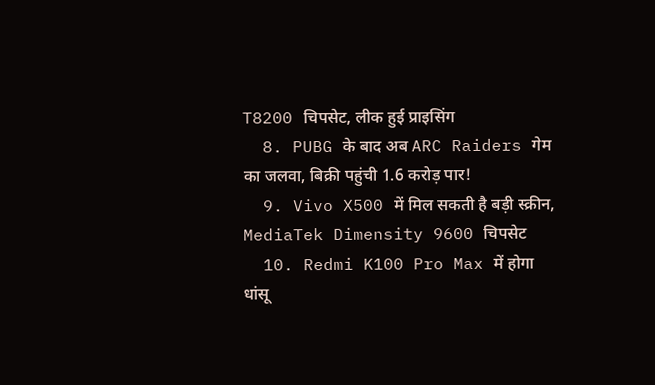T8200 चिपसेट, लीक हुई प्राइसिंग
  8. PUBG के बाद अब ARC Raiders गेम का जलवा, बिक्री पहुंची 1.6 करोड़ पार!
  9. Vivo X500 में मिल सकती है बड़ी स्क्रीन, MediaTek Dimensity 9600 चिपसेट
  10. Redmi K100 Pro Max में होगा धांसू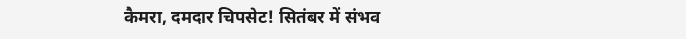कैमरा, दमदार चिपसेट! सितंबर में संभव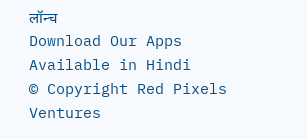लॉन्च
Download Our Apps
Available in Hindi
© Copyright Red Pixels Ventures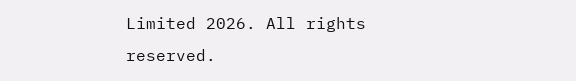Limited 2026. All rights reserved.